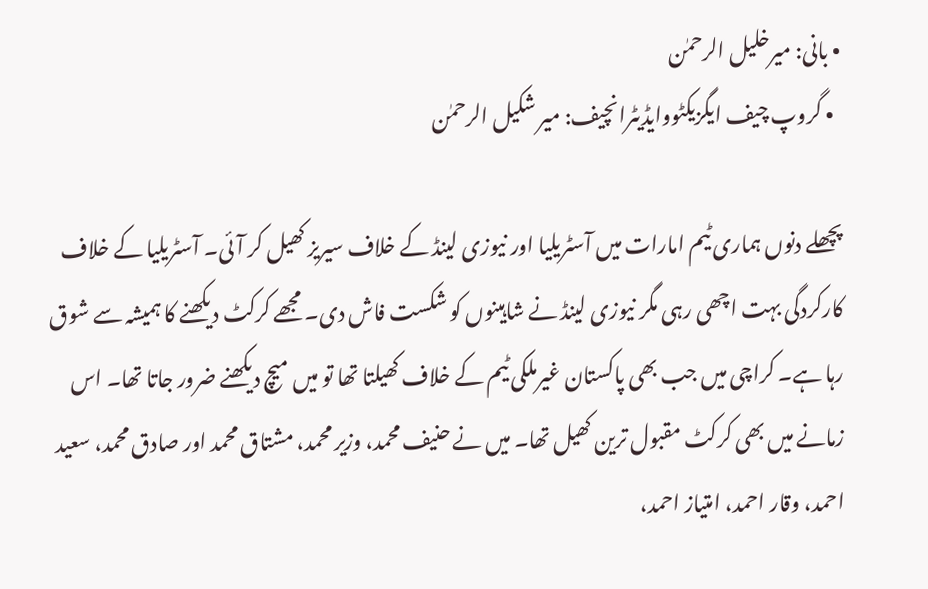• بانی: میرخلیل الرحمٰن
  • گروپ چیف ایگزیکٹووایڈیٹرانچیف: میر شکیل الرحمٰن

پچھلے دنوں ہماری ٹیم امارات میں آسٹریلیا اور نیوزی لینڈ کے خلاف سیریز کھیل کر آئی۔ آسٹریلیا کے خلاف کارکردگی بہت اچھی رہی مگر نیوزی لینڈ نے شاہینوں کو شکست فاش دی۔ مجھے کرکٹ دیکھنے کا ہمیشہ سے شوق رہا ہے۔ کراچی میں جب بھی پاکستان غیرملکی ٹیم کے خلاف کھیلتا تھا تو میں میچ دیکھنے ضرور جاتا تھا۔ اس زمانے میں بھی کرکٹ مقبول ترین کھیل تھا۔ میں نے حنیف محمد، وزیر محمد، مشتاق محمد اور صادق محمد، سعید احمد، وقار احمد، امتیاز احمد،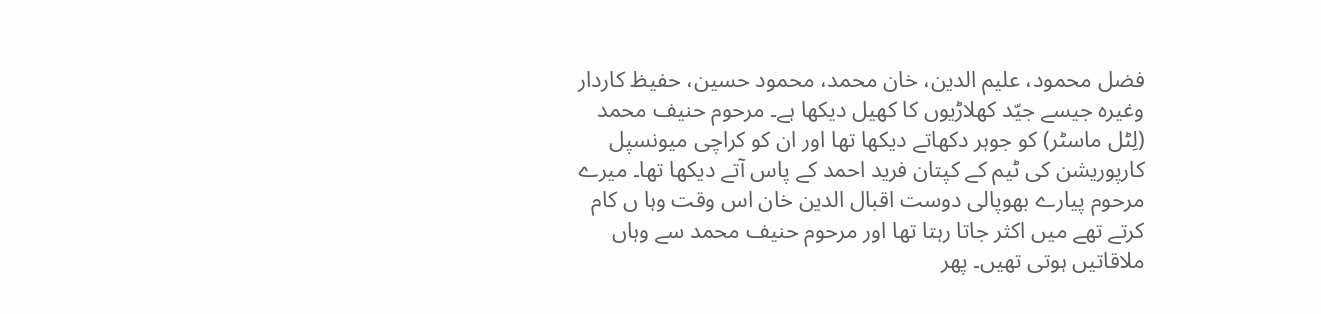فضل محمود، علیم الدین، خان محمد، محمود حسین، حفیظ کاردار وغیرہ جیسے جیّد کھلاڑیوں کا کھیل دیکھا ہے۔ مرحوم حنیف محمد (لِٹل ماسٹر) کو جوہر دکھاتے دیکھا تھا اور ان کو کراچی میونسپل کارپوریشن کی ٹیم کے کپتان فرید احمد کے پاس آتے دیکھا تھا۔ میرے مرحوم پیارے بھوپالی دوست اقبال الدین خان اس وقت وہا ں کام کرتے تھے میں اکثر جاتا رہتا تھا اور مرحوم حنیف محمد سے وہاں ملاقاتیں ہوتی تھیں۔ پھر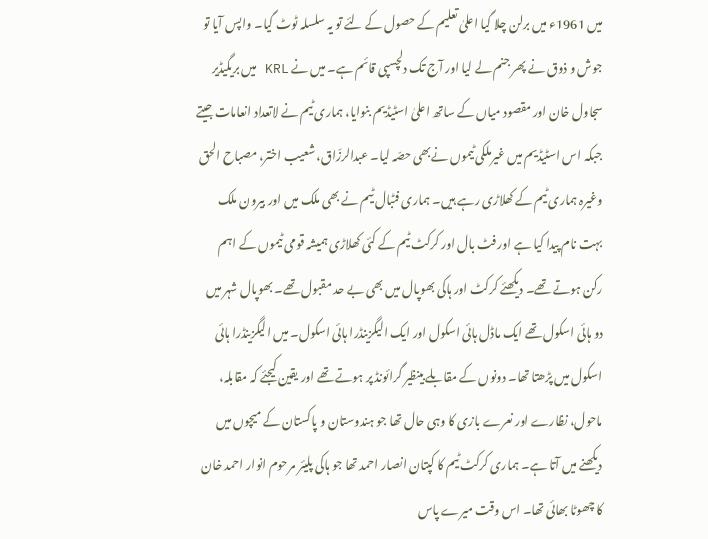میں 1961ء میں برلن چلا گیا اعلیٰ تعلیم کے حصول کے لئے تو یہ سلسلہ ٹوٹ گیا۔ واپس آیا تو جوش و ذوق نے پھر جنم لے لیا اور آج تک دلچسپی قائم ہے۔ میں نے KRL میں بریگیڈیر سجاول خان اور مقصود میاں کے ساتھ اعلیٰ اسٹیڈیم بنوایا، ہماری ٹیم نے لاتعداد انعامات جیتے جبکہ اس اسٹیڈیم میں غیرملکی ٹیموں نےبھی حصّہ لیا۔ عبدالرزّاق، شعیب اختر، مصباح الحق وغیرہ ہماری ٹیم کے کھلاڑی رہے ہیں۔ ہماری فٹبال ٹیم نے بھی ملک میں اور بیرون ملک بہت نام پیدا کیا ہے اور فٹ بال اور کرکٹ ٹیم کے کئی کھلاڑی ہمیشہ قومی ٹیموں کے اہم رکن ہوتے تھے۔ دیکھئے کرکٹ اور ہاکی بھوپال میں بھی بے حد مقبول تھے۔ بھوپال شہر میں دو ہائی اسکول تھے ایک ماڈل ہائی اسکول اور ایک الیگزینڈرا ہائی اسکول۔ میں الیگزینڈرا ہائی اسکول میں پڑھتا تھا۔ دونوں کے مقابلے بینظیر گرائونڈ پر ہوتے تھے اور یقین کیجئے کہ مقابلہ، ماحول، نظارے اور نعرے بازی کا وہی حال تھا جو ہندوستان و پاکستان کے میچوں میں دیکھنے میں آتا ہے۔ ہماری کرکٹ ٹیم کا کپتان انصار احمد تھا جو ہاکی پلیئر مرحوم انوار احمد خان کا چھوٹا بھائی تھا۔ اس وقت میرے پاس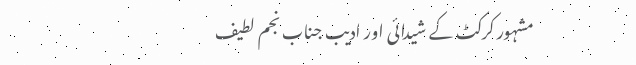مشہور کرکٹ کے شیدائی اور ادیب جناب نجم لطیف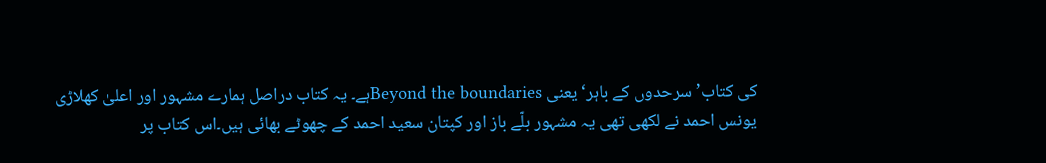کی کتاب’سرحدوں کے باہر‘ یعنی Beyond the boundariesہے۔ یہ کتاب دراصل ہمارے مشہور اور اعلیٰ کھلاڑی یونس احمد نے لکھی تھی یہ مشہور بلّے باز اور کپتان سعید احمد کے چھوٹے بھائی ہیں۔اس کتاب پر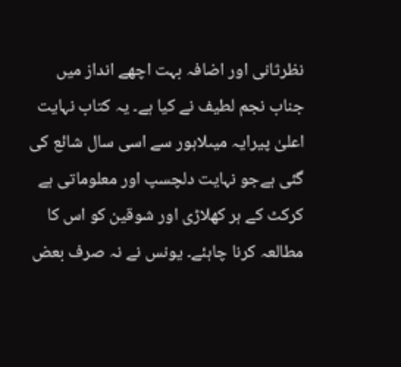نظرثانی اور اضافہ بہت اچھے انداز میں جناب نجم لطیف نے کیا ہے۔ یہ کتاب نہایت اعلیٰ پیرایہ میںلاہور سے اسی سال شائع کی گئی ہےجو نہایت دلچسپ اور معلوماتی ہے کرکٹ کے ہر کھلاڑی اور شوقین کو اس کا مطالعہ کرنا چاہئے۔ یونس نے نہ صرف بعض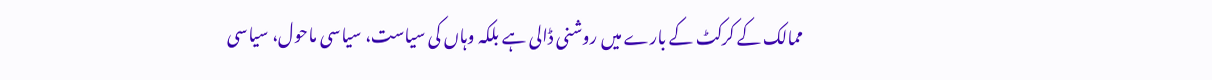ممالک کے کرکٹ کے بارے میں روشنی ڈالی ہے بلکہ وہاں کی سیاست، سیاسی ماحول، سیاسی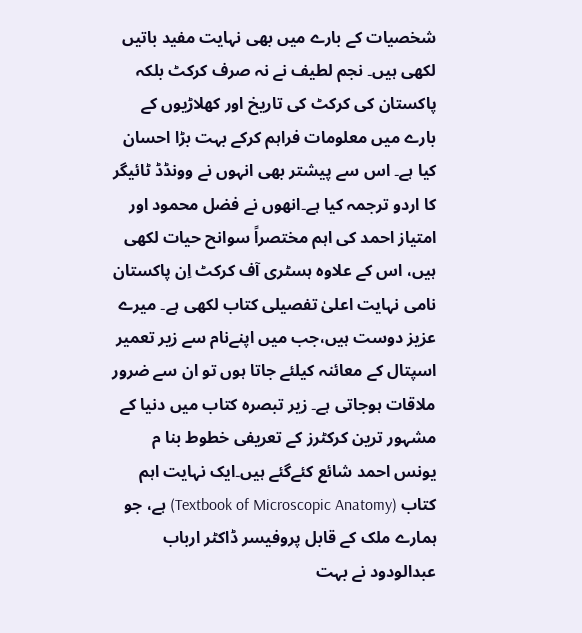شخصیات کے بارے میں بھی نہایت مفید باتیں لکھی ہیں۔ نجم لطیف نے نہ صرف کرکٹ بلکہ پاکستان کی کرکٹ کی تاریخ اور کھلاڑیوں کے بارے میں معلومات فراہم کرکے بہت بڑا احسان کیا ہے۔ اس سے پیشتر بھی انہوں نے وونڈڈ ٹائیگر کا اردو ترجمہ کیا ہے۔انھوں نے فضل محمود اور امتیاز احمد کی اہم مختصراً سوانح حیات لکھی ہیں، اس کے علاوہ ہسٹری آف کرکٹ اِن پاکستان نامی نہایت اعلیٰ تفصیلی کتاب لکھی ہے۔ میرے عزیز دوست ہیں،جب میں اپنےنام سے زیر تعمیر اسپتال کے معائنہ کیلئے جاتا ہوں تو ان سے ضرور ملاقات ہوجاتی ہے۔ زیر تبصرہ کتاب میں دنیا کے مشہور ترین کرکٹرز کے تعریفی خطوط بنا م یونس احمد شائع کئےگئے ہیں۔ایک نہایت اہم کتاب (Textbook of Microscopic Anatomy) ہے، جو ہمارے ملک کے قابل پروفیسر ڈاکٹر ارباب عبدالودود نے بہت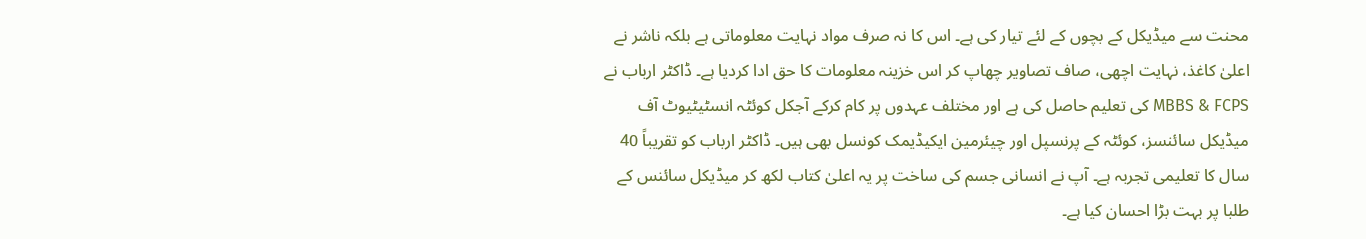محنت سے میڈیکل کے بچوں کے لئے تیار کی ہے۔ اس کا نہ صرف مواد نہایت معلوماتی ہے بلکہ ناشر نے اعلیٰ کاغذ، نہایت اچھی، صاف تصاویر چھاپ کر اس خزینہ معلومات کا حق ادا کردیا ہے۔ ڈاکٹر ارباب نے MBBS & FCPS کی تعلیم حاصل کی ہے اور مختلف عہدوں پر کام کرکے آجکل کوئٹہ انسٹیٹیوٹ آف میڈیکل سائنسز، کوئٹہ کے پرنسپل اور چیئرمین ایکیڈیمک کونسل بھی ہیں۔ ڈاکٹر ارباب کو تقریباً 40 سال کا تعلیمی تجربہ ہے۔ آپ نے انسانی جسم کی ساخت پر یہ اعلیٰ کتاب لکھ کر میڈیکل سائنس کے طلبا پر بہت بڑا احسان کیا ہے۔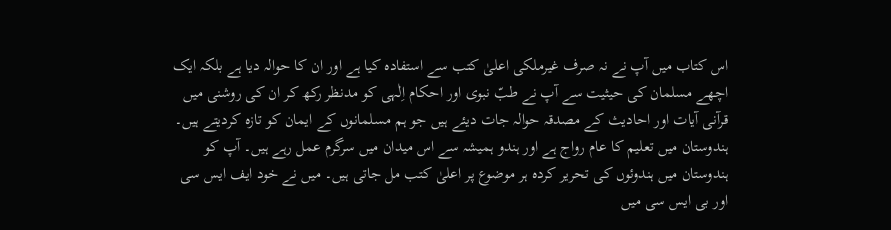اس کتاب میں آپ نے نہ صرف غیرملکی اعلیٰ کتب سے استفادہ کیا ہے اور ان کا حوالہ دیا ہے بلکہ ایک اچھے مسلمان کی حیثیت سے آپ نے طبّ نبوی اور احکام اِلٰہی کو مدنظر رکھ کر ان کی روشنی میں قرآنی آیات اور احادیث کے مصدقہ حوالہ جات دیئے ہیں جو ہم مسلمانوں کے ایمان کو تازہ کردیتے ہیں۔ ہندوستان میں تعلیم کا عام رواج ہے اور ہندو ہمیشہ سے اس میدان میں سرگرم عمل رہے ہیں۔ آپ کو ہندوستان میں ہندوئوں کی تحریر کردہ ہر موضوع پر اعلیٰ کتب مل جاتی ہیں۔ میں نے خود ایف ایس سی اور بی ایس سی میں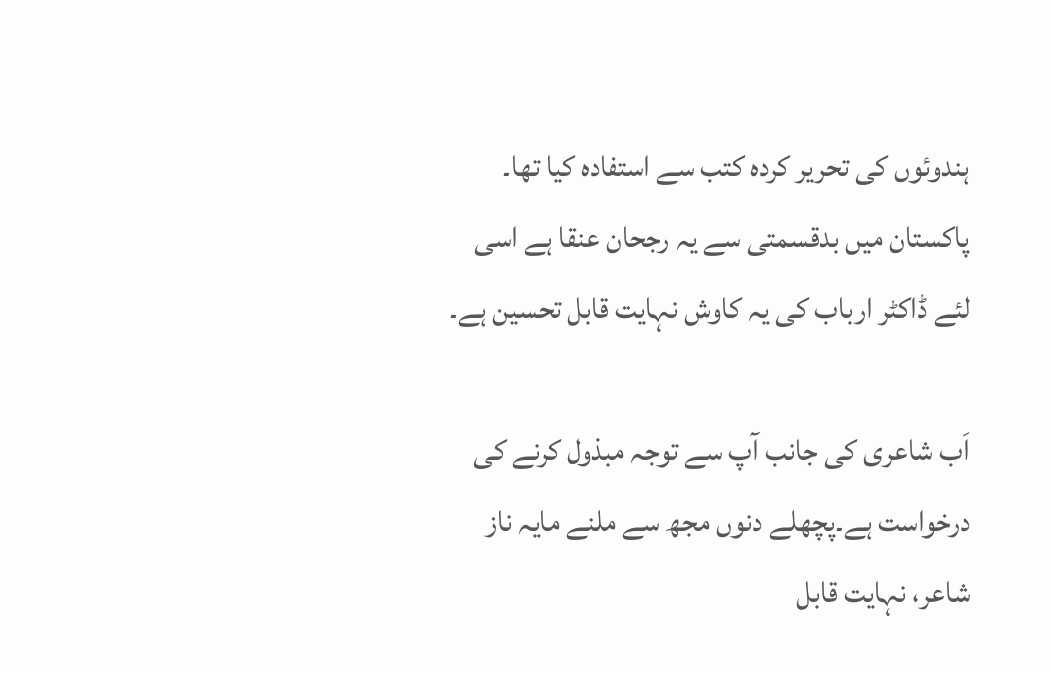ہندوئوں کی تحریر کردہ کتب سے استفادہ کیا تھا۔ پاکستان میں بدقسمتی سے یہ رجحان عنقا ہے اسی لئے ڈاکٹر ارباب کی یہ کاوش نہایت قابل تحسین ہے۔

اَب شاعری کی جانب آپ سے توجہ مبذول کرنے کی درخواست ہے۔پچھلے دنوں مجھ سے ملنے مایہ ناز شاعر، نہایت قابل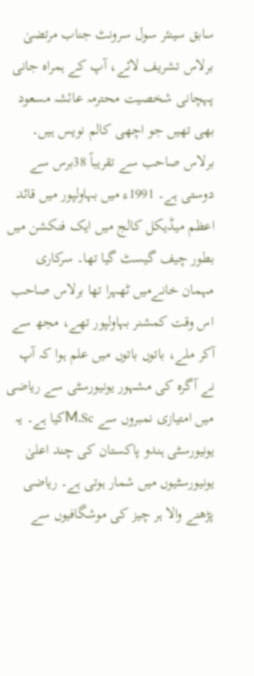سابق سینئر سول سرونٹ جناب مرتضیٰ برلاس تشریف لائے، آپ کے ہمراہ جانی پہچانی شخصیت محترمہ عائشہ مسعود بھی تھیں جو اچھی کالم نویس ہیں۔ برلاس صاحب سے تقریباً 38برس سے دوستی ہے۔ 1991ء میں بہاولپور میں قائد اعظم میڈیکل کالج میں ایک فنکشن میں بطور چیف گیسٹ گیا تھا۔ سرکاری مہمان خانےمیں ٹھہرا تھا برلاس صاحب اس وقت کمشنر بہاولپور تھے، مجھ سے آکر ملے، باتوں باتوں میں علم ہوا کہ آپ نے آگرہ کی مشہور یونیورسٹی سے ریاضی میں امتیازی نمبروں سے M.Scکیا ہے۔ یہ یونیورسٹی ہندو پاکستان کی چند اعلیٰ یونیورسٹیوں میں شمار ہوتی ہے۔ ریاضی پڑھنے والا ہر چیز کی موشگافیوں سے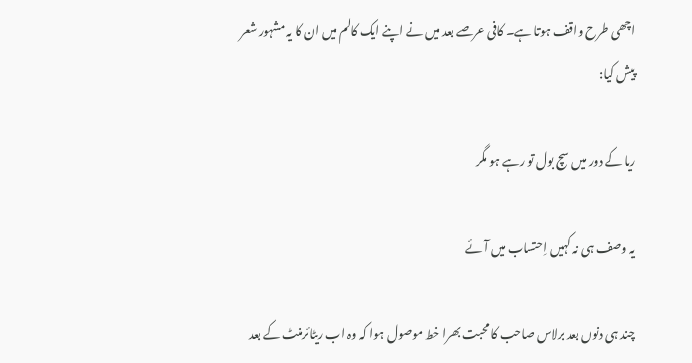اچھی طرح واقف ہوتا ہے۔ کافی عرصے بعد میں نے اپنے ایک کالم میں ان کا یہ مشہور شعر پیش کیا:

ریا کے دور میں سچ بول تو رہے ہو مگر

یہ وصف ہی نہ کہیں اِحتساب میں آئے

چند ہی دنوں بعد برلاس صاحب کا محبت بھرا خط موصول ہوا کہ وہ اب ریٹائرمنٹ کے بعد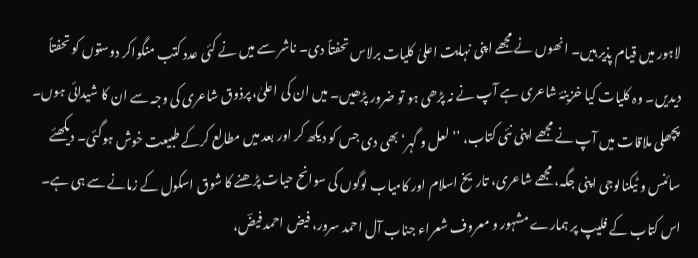لاہور میں قیام پذیر ہیں۔ انھوں نے مجھے اپنی نہایت اعلیٰ کلیات برلاس تحفتاً دی۔ ناشر سے میں نے کئی عدد کتب منگواکر دوستوں کو تحفتاً دیدیں۔ وہ کلیات کیا خزینۂ شاعری ہے آپ نے نہ پڑھی ہو تو ضرور پڑھیں۔ میں ان کی اعلیٰ، پرذوق شاعری کی وجہ سے ان کا شیدائی ہوں۔ پچھلی ملاقات میں آپ نے مجھے اپنی نئی کتاب، ’’لعل و گہر‘ بھی دی جس کو دیکھ کر اور بعد میں مطالع کرکے طبیعت خوش ہوگئی۔ دیکھئے سائنس و ٹیکنالوجی اپنی جگہ، مجھے شاعری، تاریخ اسلام اور کامیاب لوگوں کی سوانح حیات پڑھنے کا شوق اسکول کے زمانے سے ہی ہے۔ اس کتاب کے فلیپ پر ہمارے مشہور و معروف شعراء جناب آل احمد سرور، فیض احمد فیضؔ،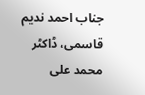جناب احمد ندیم قاسمی، ڈاکٹر محمد علی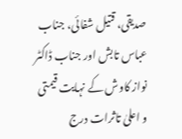صدیقی، قتیل شفائی، جناب عباس تابش اور جناب ڈاکٹر نواز کاوش کے نہایت قیمتی و اعلیٰ تاثرات درج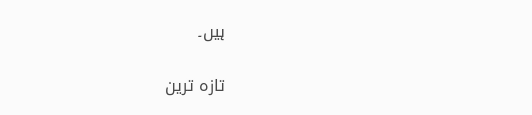ہیں۔

تازہ ترین